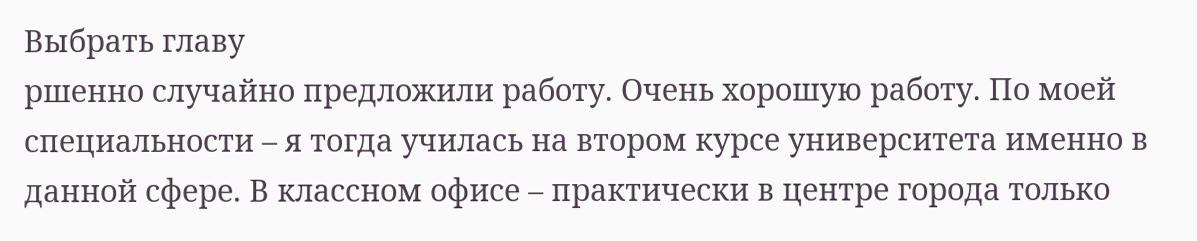Выбрать главу
ршенно случайно предложили работу. Очень хорошую работу. По моей специальности – я тогда училась на втором курсе университета именно в данной сфере. В классном офисе – практически в центре города только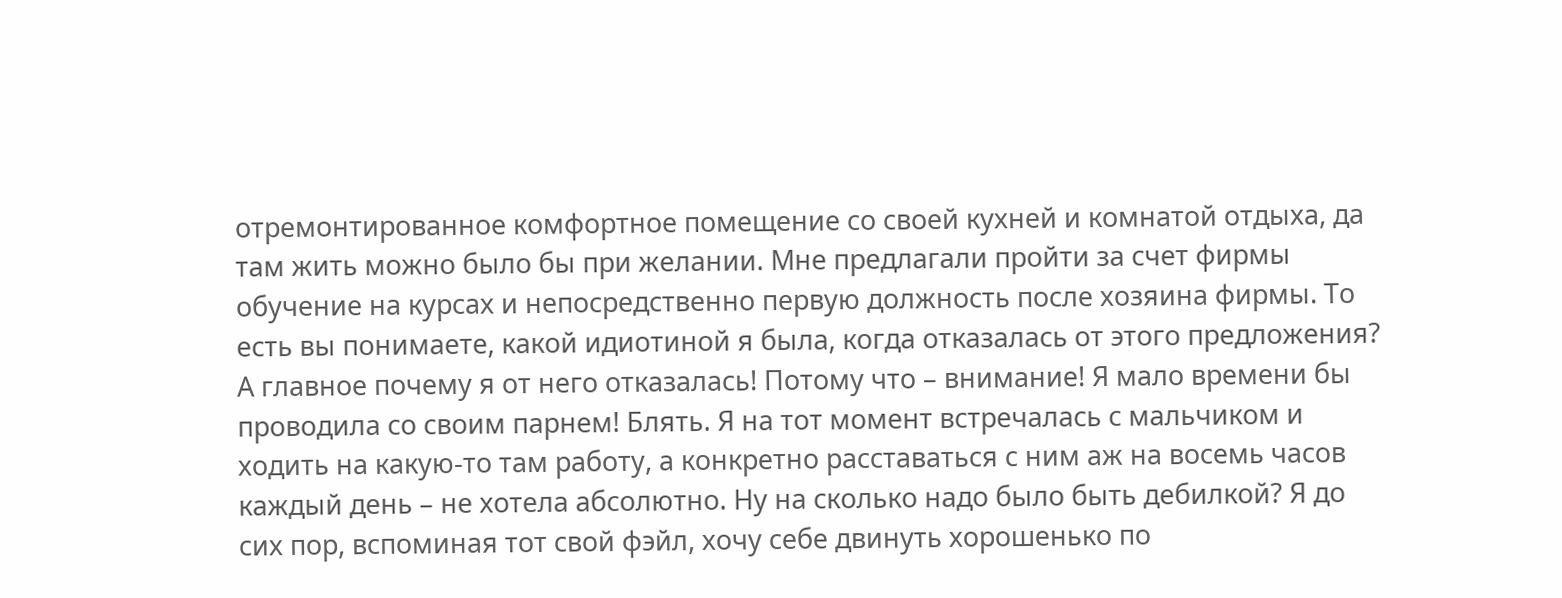отремонтированное комфортное помещение со своей кухней и комнатой отдыха, да там жить можно было бы при желании. Мне предлагали пройти за счет фирмы обучение на курсах и непосредственно первую должность после хозяина фирмы. То есть вы понимаете, какой идиотиной я была, когда отказалась от этого предложения? А главное почему я от него отказалась! Потому что – внимание! Я мало времени бы проводила со своим парнем! Блять. Я на тот момент встречалась с мальчиком и ходить на какую-то там работу, а конкретно расставаться с ним аж на восемь часов каждый день – не хотела абсолютно. Ну на сколько надо было быть дебилкой? Я до сих пор, вспоминая тот свой фэйл, хочу себе двинуть хорошенько по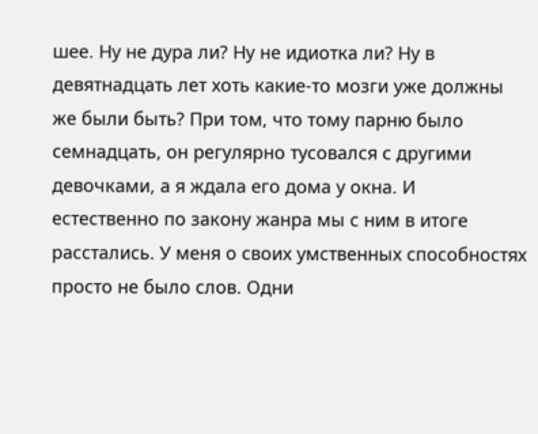шее. Ну не дура ли? Ну не идиотка ли? Ну в девятнадцать лет хоть какие-то мозги уже должны же были быть? При том, что тому парню было семнадцать, он регулярно тусовался с другими девочками, а я ждала его дома у окна. И естественно по закону жанра мы с ним в итоге расстались. У меня о своих умственных способностях просто не было слов. Одни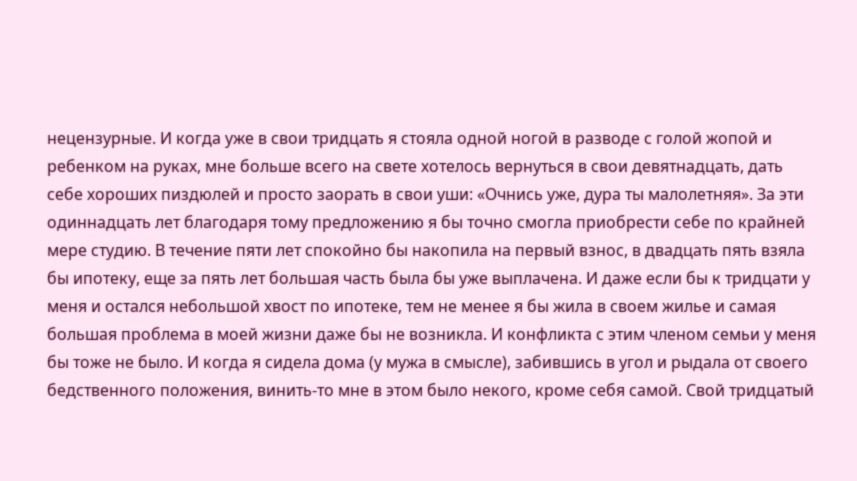нецензурные. И когда уже в свои тридцать я стояла одной ногой в разводе с голой жопой и ребенком на руках, мне больше всего на свете хотелось вернуться в свои девятнадцать, дать себе хороших пиздюлей и просто заорать в свои уши: «Очнись уже, дура ты малолетняя». За эти одиннадцать лет благодаря тому предложению я бы точно смогла приобрести себе по крайней мере студию. В течение пяти лет спокойно бы накопила на первый взнос, в двадцать пять взяла бы ипотеку, еще за пять лет большая часть была бы уже выплачена. И даже если бы к тридцати у меня и остался небольшой хвост по ипотеке, тем не менее я бы жила в своем жилье и самая большая проблема в моей жизни даже бы не возникла. И конфликта с этим членом семьи у меня бы тоже не было. И когда я сидела дома (у мужа в смысле), забившись в угол и рыдала от своего бедственного положения, винить-то мне в этом было некого, кроме себя самой. Свой тридцатый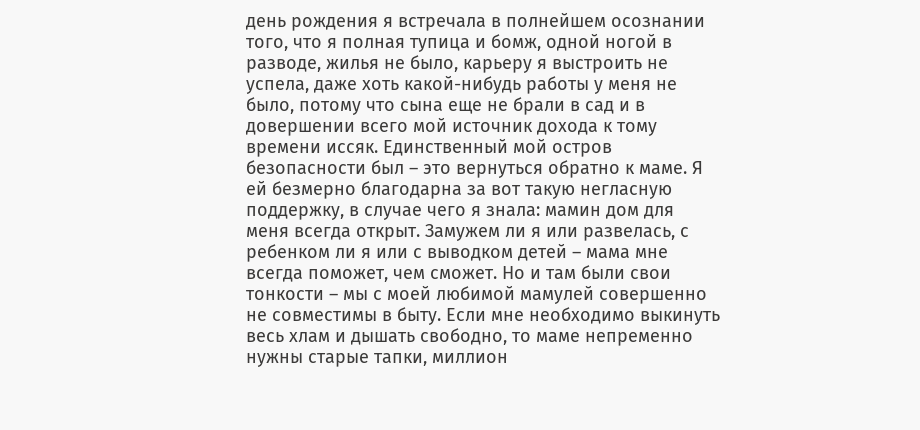день рождения я встречала в полнейшем осознании того, что я полная тупица и бомж, одной ногой в разводе, жилья не было, карьеру я выстроить не успела, даже хоть какой-нибудь работы у меня не было, потому что сына еще не брали в сад и в довершении всего мой источник дохода к тому времени иссяк. Единственный мой остров безопасности был – это вернуться обратно к маме. Я ей безмерно благодарна за вот такую негласную поддержку, в случае чего я знала: мамин дом для меня всегда открыт. Замужем ли я или развелась, с ребенком ли я или с выводком детей – мама мне всегда поможет, чем сможет. Но и там были свои тонкости – мы с моей любимой мамулей совершенно не совместимы в быту. Если мне необходимо выкинуть весь хлам и дышать свободно, то маме непременно нужны старые тапки, миллион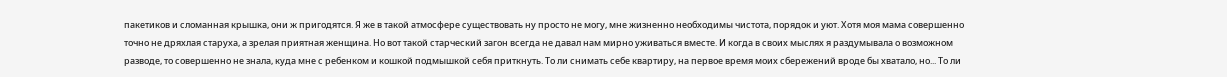пакетиков и сломанная крышка, они ж пригодятся. Я же в такой атмосфере существовать ну просто не могу, мне жизненно необходимы чистота, порядок и уют. Хотя моя мама совершенно точно не дряхлая старуха, а зрелая приятная женщина. Но вот такой старческий загон всегда не давал нам мирно уживаться вместе. И когда в своих мыслях я раздумывала о возможном разводе, то совершенно не знала, куда мне с ребенком и кошкой подмышкой себя приткнуть. То ли снимать себе квартиру, на первое время моих сбережений вроде бы хватало, но... То ли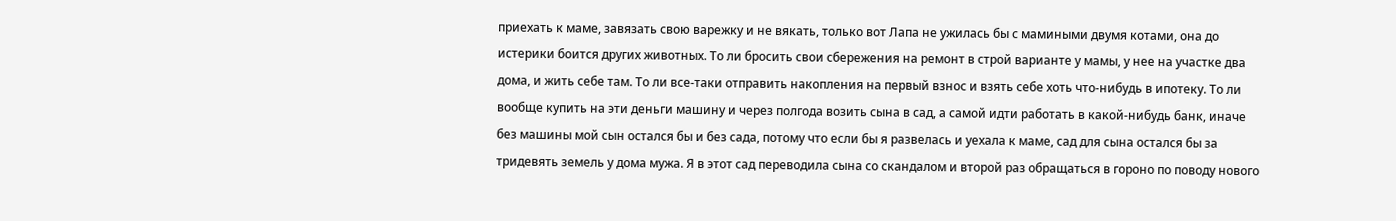приехать к маме, завязать свою варежку и не вякать, только вот Лапа не ужилась бы с мамиными двумя котами, она до истерики боится других животных. То ли бросить свои сбережения на ремонт в строй варианте у мамы, у нее на участке два дома, и жить себе там. То ли все-таки отправить накопления на первый взнос и взять себе хоть что-нибудь в ипотеку. То ли вообще купить на эти деньги машину и через полгода возить сына в сад, а самой идти работать в какой-нибудь банк, иначе без машины мой сын остался бы и без сада, потому что если бы я развелась и уехала к маме, сад для сына остался бы за тридевять земель у дома мужа. Я в этот сад переводила сына со скандалом и второй раз обращаться в гороно по поводу нового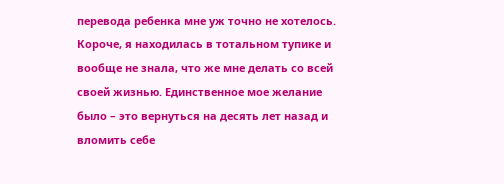перевода ребенка мне уж точно не хотелось. Короче, я находилась в тотальном тупике и вообще не знала, что же мне делать со всей своей жизнью. Единственное мое желание было – это вернуться на десять лет назад и вломить себе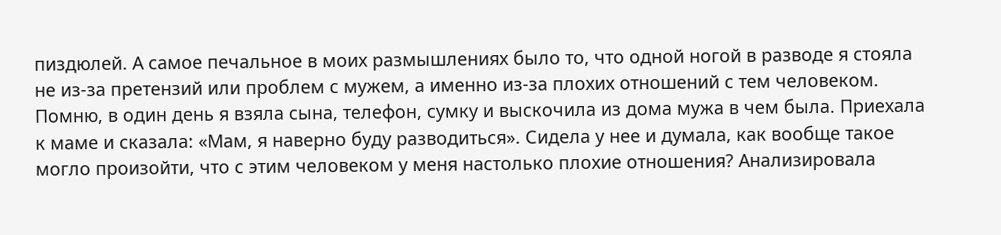пиздюлей. А самое печальное в моих размышлениях было то, что одной ногой в разводе я стояла не из-за претензий или проблем с мужем, а именно из-за плохих отношений с тем человеком. Помню, в один день я взяла сына, телефон, сумку и выскочила из дома мужа в чем была. Приехала к маме и сказала: «Мам, я наверно буду разводиться». Сидела у нее и думала, как вообще такое могло произойти, что с этим человеком у меня настолько плохие отношения? Анализировала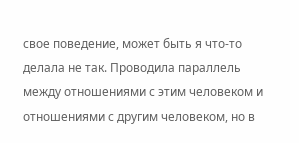свое поведение, может быть я что-то делала не так. Проводила параллель между отношениями с этим человеком и отношениями с другим человеком, но в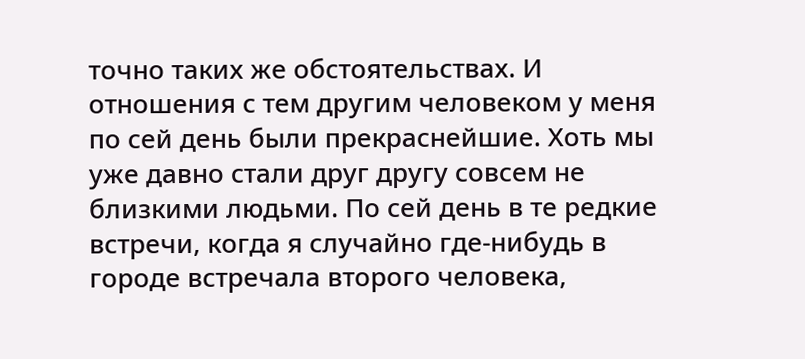точно таких же обстоятельствах. И отношения с тем другим человеком у меня по сей день были прекраснейшие. Хоть мы уже давно стали друг другу совсем не близкими людьми. По сей день в те редкие встречи, когда я случайно где-нибудь в городе встречала второго человека,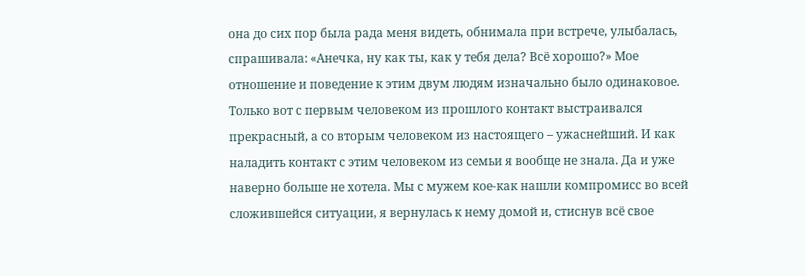она до сих пор была рада меня видеть, обнимала при встрече, улыбалась, спрашивала: «Анечка, ну как ты, как у тебя дела? Всё хорошо?» Мое отношение и поведение к этим двум людям изначально было одинаковое. Только вот с первым человеком из прошлого контакт выстраивался прекрасный, а со вторым человеком из настоящего – ужаснейший. И как наладить контакт с этим человеком из семьи я вообще не знала. Да и уже наверно больше не хотела. Мы с мужем кое-как нашли компромисс во всей сложившейся ситуации, я вернулась к нему домой и, стиснув всё свое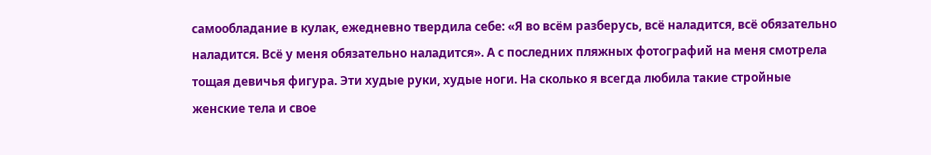самообладание в кулак, ежедневно твердила себе: «Я во всём разберусь, всё наладится, всё обязательно наладится. Всё у меня обязательно наладится». А с последних пляжных фотографий на меня смотрела тощая девичья фигура. Эти худые руки, худые ноги. На сколько я всегда любила такие стройные женские тела и свое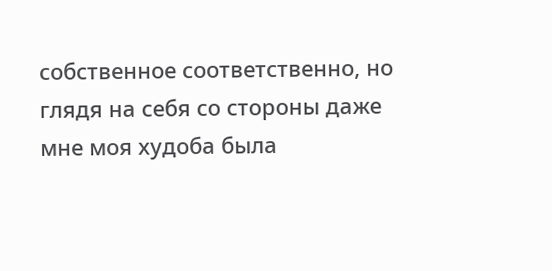собственное соответственно, но глядя на себя со стороны даже мне моя худоба была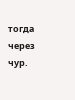тогда через чур.